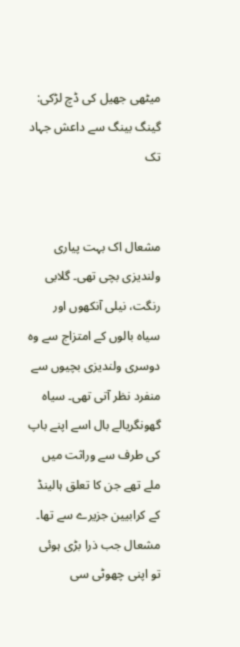میٹھی جھیل کی ڈچ لڑکی: گینگ بینگ سے داعش جہاد تک


مشعال اک بہت پیاری ولندیزی بچی تھی۔ گلابی رنگت، نیلی آنکھوں اور سیاہ بالوں کے امتزاج سے وہ دوسری ولندیزی بچیوں سے منفرد نظر آتی تھی۔ سیاہ گھونگریالے بال اسے اپنے باپ کی طرف سے وراثت میں ملے تھے جن کا تعلق ہالینڈ کے کرابیین جزیرے سے تھا۔ مشعال جب ذرا بڑی ہوئی تو اپنی چھوٹی سی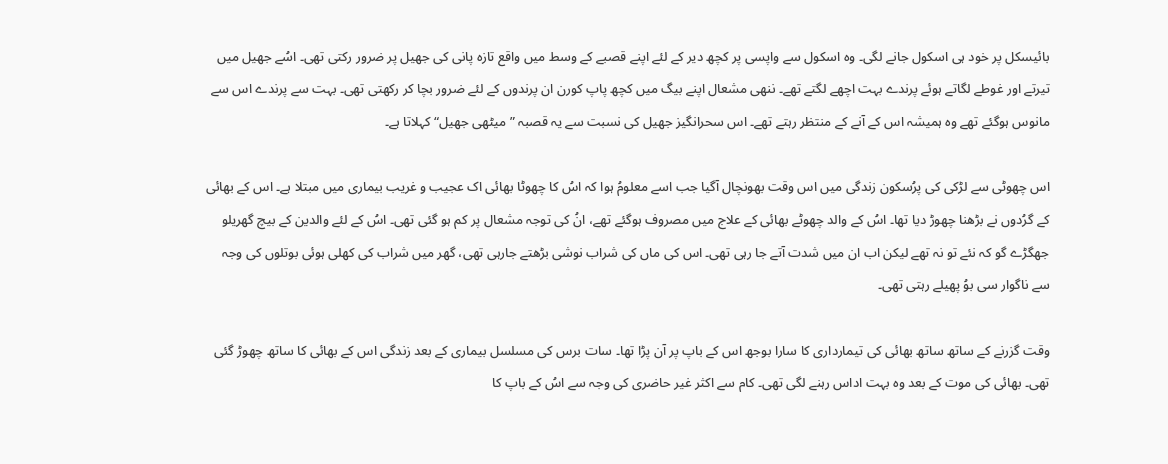بائیسکل پر خود ہی اسکول جانے لگی۔ وہ اسکول سے واپسی پر کچھ دیر کے لئے اپنے قصبے کے وسط میں واقع تازہ پانی کی جھیل پر ضرور رکتی تھی۔ اسُے جھیل میں تیرتے اور غوطے لگاتے ہوئے پرندے بہت اچھے لگتے تھے۔ ننھی مشعال اپنے بیگ میں کچھ پاپ کورن ان پرندوں کے لئے ضرور بچا کر رکھتی تھی۔ بہت سے پرندے اس سے مانوس ہوگئے تھے وہ ہمیشہ اس کے آنے کے منتظر رہتے تھے۔ اس سحرانگیز جھیل کی نسبت سے یہ قصبہ ”میٹھی جھیل“ کہلاتا ہے۔

اس چھوٹی سے لڑکی کی پرُسکون زندگی میں اس وقت بھونچال آگیا جب اسے معلومُ ہوا کہ اسُ کا چھوٹا بھائی اک عجیب و غریب بیماری میں مبتلا ہے۔ اس کے بھائی کے گرُدوں نے بڑھنا چھوڑ دیا تھا۔ اسُ کے والد چھوٹے بھائی کے علاج میں مصروف ہوگئے تھے، انُ کی توجہ مشعال پر کم ہو گئی تھی۔ اسُ کے لئے والدین کے بیچ گھریلو جھگڑے گو کہ نئے تو نہ تھے لیکن اب ان میں شدت آتے جا رہی تھی۔ اس کی ماں کی شراب نوشی بڑھتے جارہی تھی، گھر میں شراب کی کھلی ہوئی بوتلوں کی وجہ سے ناگوار سی بوُ پھیلے رہتی تھی۔

وقت گزرنے کے ساتھ ساتھ بھائی کی تیمارداری کا سارا بوجھ اس کے باپ پر آن پڑا تھا۔ سات برس کی مسلسل بیماری کے بعد زندگی اس کے بھائی کا ساتھ چھوڑ گئی تھی۔ بھائی کی موت کے بعد وہ بہت اداس رہنے لگی تھی۔ کام سے اکثر غیر حاضری کی وجہ سے اسُ کے باپ کا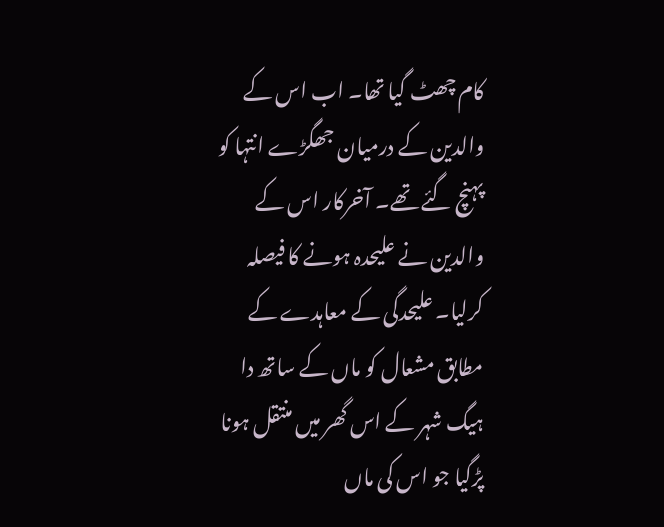کام چھٹ گیا تھا۔ اب اس کے والدین کے درمیان جھگڑے انتہا کو پہنچ گئے تھے۔ آخرکار اس کے والدین نے علیحدہ ہونے کا فیصلہ کرلیا۔ علیحدگی کے معاہدے کے مطابق مشعال کو ماں کے ساتھ دا ہیگ شہر کے اس گھر میں منتقل ہونا پڑگیا جو اس کی ماں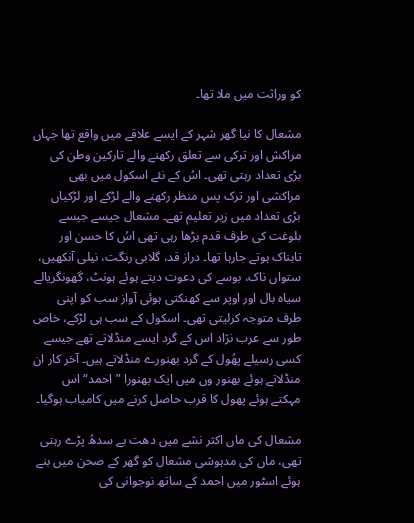کو وراثت میں ملا تھا۔

مشعال کا نیا گھر شہر کے ایسے علاقے میں واقع تھا جہاں مراکش اور ترکی سے تعلق رکھنے والے تارکین وطن کی بڑی تعداد رہتی تھی۔ اسُ کے نئے اسکول میں بھی مراکشی اور ترک پس منظر رکھنے والے لڑکے اور لڑکیاں بڑی تعداد میں زیر تعلیم تھے۔ مشعال جیسے جیسے بلوغت کی طرف قدم بڑھا رہی تھی اسُ کا حسن اور تابناک ہوتے جارہا تھا۔ دراز قد، گلابی رنگت، نیلی آنکھیں، ستواں ناک، بوسے کی دعوت دیتے ہوئے ہونٹ، گھونگریالے سیاہ بال اور اوپر سے کھنکتی ہوئی آواز سب کو اپنی طرف متوجہ کرلیتی تھی۔ اسکول کے سب ہی لڑکے، خاص طور سے عرب نژاد اس کے گرد ایسے منڈلاتے تھے جیسے کسی رسیلے پھُول کے گرد بھنورے منڈلاتے ہیں۔ آخر کار ان منڈلاتے ہوئے بھنور وں میں ایک بھنورا ”احمد“ اس مہکتے ہوئے پھول کا قرب حاصل کرنے میں کامیاب ہوگیا۔

مشعال کی ماں اکثر نشے میں دھت بے سدھُ پڑے رہتی تھی، ماں کی مدہوشی مشعال کو گھر کے صحن میں بنے ہوئے اسٹور میں احمد کے ساتھ نوجوانی کی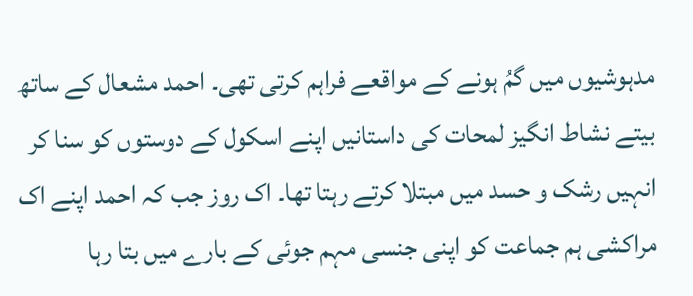مدہوشیوں میں گمُ ہونے کے مواقعے فراہم کرتی تھی۔ احمد مشعال کے ساتھ بیتے نشاط انگیز لمحات کی داستانیں اپنے اسکول کے دوستوں کو سنا کر انہیں رشک و حسد میں مبتلا کرتے رہتا تھا۔ اک روز جب کہ احمد اپنے اک مراکشی ہم جماعت کو اپنی جنسی مہم جوئی کے بارے میں بتا رہا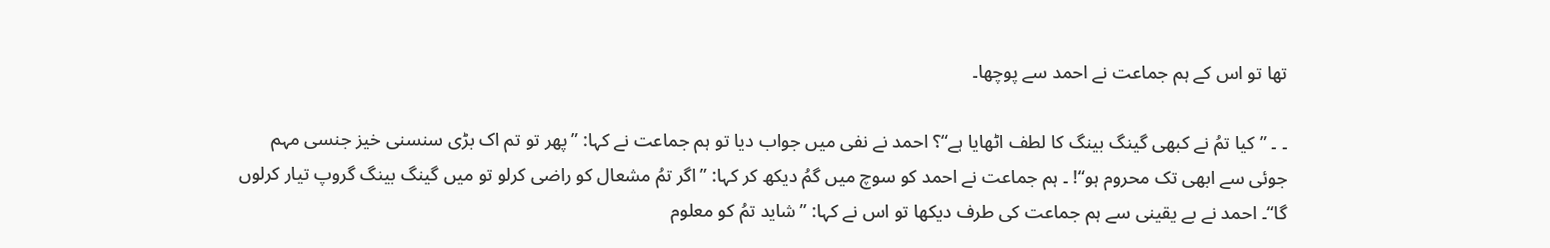تھا تو اس کے ہم جماعت نے احمد سے پوچھا۔

۔ ۔ ”کیا تمُ نے کبھی گینگ بینگ کا لطف اٹھایا ہے“؟ احمد نے نفی میں جواب دیا تو ہم جماعت نے کہا: ”پھر تو تم اک بڑی سنسنی خیز جنسی مہم جوئی سے ابھی تک محروم ہو“! ۔ ہم جماعت نے احمد کو سوچ میں گمُ دیکھ کر کہا: ”اگر تمُ مشعال کو راضی کرلو تو میں گینگ بینگ گروپ تیار کرلوں گا“۔ احمد نے بے یقینی سے ہم جماعت کی طرف دیکھا تو اس نے کہا: ”شاید تمُ کو معلوم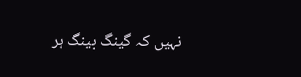نہیں کہ گینگ بینگ ہر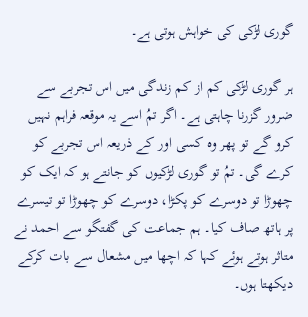گوری لڑکی کی خواہش ہوتی ہے۔

ہر گوری لڑکی کم از کم زندگی میں اس تجربے سے ضرور گزرنا چاہتی ہے۔ اگر تمُ اسے یہ موقعہ فراہم نہیں کرو گے تو پھر وہ کسی اور کے ذریعہ اس تجربے کو کرے گی۔ تمُ تو گوری لڑکیوں کو جانتے ہو کہ ایک کو چھوڑا تو دوسرے کو پکڑا، دوسرے کو چھوڑا تو تیسرے پر ہاتھ صاف کیا۔ ہم جماعت کی گفتگو سے احمد نے متاثر ہوتے ہوئے کہا کہ اچھا میں مشعال سے بات کرکے دیکھتا ہوں۔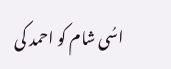اسُی شام کو احمد کی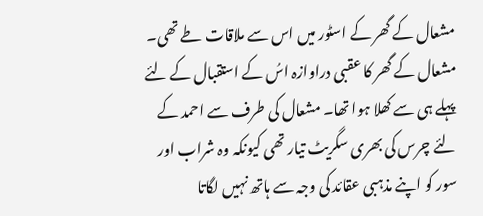مشعال کے گھر کے اسٹور میں اس سے ملاقات طے تھی۔ مشعال کے گھر کا عقبی دراوازہ اسُ کے استقبال کے لئے پہلے ہی سے کھلا ہوا تھا۔ مشعال کی طرف سے احمد کے لئے چرس کی بھری سگریٹ تیار تھی کیونکہ وہ شراب اور سور کو اپنے مذہبی عقائد کی وجہ سے ہاتھ نہیں لگاتا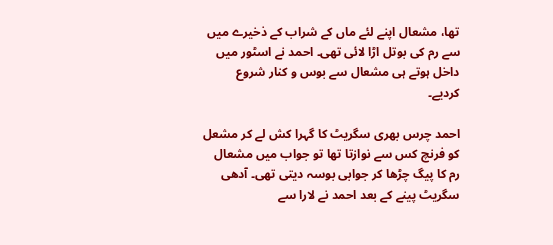تھا، مشعال اپنے لئے ماں کے شراب کے ذخیرے میں سے رم کی بوتل اڑا لائی تھی۔ احمد نے اسٹور میں داخل ہوتے ہی مشعال سے بوس و کنار شروع کردیے۔

احمد چرس بھری سگریٹ کا گہرا کش لے کر مشعل کو فرنچ کس سے نوازتا تھا تو جواب میں مشعال رم کا پیگ چڑھا کر جوابی بوسہ دیتی تھی۔ آدھی سگریٹ پینے کے بعد احمد نے لارا سے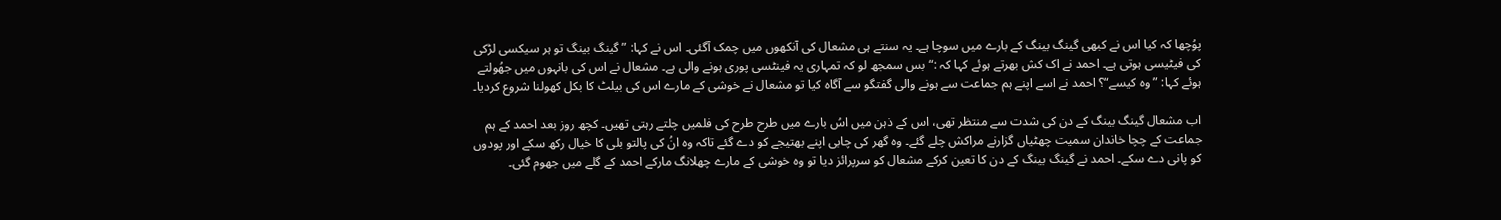پوُچھا کہ کیا اس نے کبھی گینگ بینگ کے بارے میں سوچا ہے۔ یہ سنتے ہی مشعال کی آنکھوں میں چمک آگئی۔ اس نے کہا: ”گینگ بینگ تو ہر سیکسی لڑکی کی فیٹیسی ہوتی ہے۔ احمد نے اک کش بھرتے ہوئے کہا کہ :“ بس سمجھ لو کہ تمہاری یہ فینٹسی پوری ہونے والی ہے۔ مشعال نے اس کی بانہوں میں جھُولتے ہوئے کہا: ”وہ کیسے“؟ احمد نے اسے اپنے ہم جماعت سے ہونے والی گفتگو سے آگاہ کیا تو مشعال نے خوشی کے مارے اس کی بیلٹ کا بکل کھولنا شروع کردیا۔

اب مشعال گینگ بینگ کے دن کی شدت سے منتظر تھی، اس کے ذہن میں اسُ بارے میں طرح طرح کی فلمیں چلتے رہتی تھیں۔ کچھ روز بعد احمد کے ہم جماعت کے چچا خاندان سمیت چھٹیاں گزارنے مراکش چلے گئے۔ وہ گھر کی چابی اپنے بھتیجے کو دے گئے تاکہ وہ انُ کی پالتو بلی کا خیال رکھ سکے اور پودوں کو پانی دے سکے۔ احمد نے گینگ بینگ کے دن کا تعین کرکے مشعال کو سرپرائز دیا تو وہ خوشی کے مارے چھلانگ مارکے احمد کے گلے میں جھوم گئی۔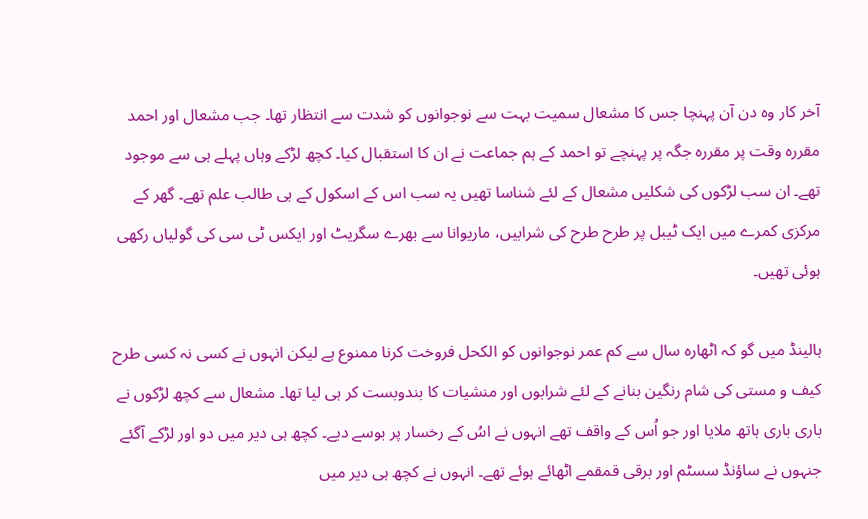آخر کار وہ دن آن پہنچا جس کا مشعال سمیت بہت سے نوجوانوں کو شدت سے انتظار تھا۔ جب مشعال اور احمد مقررہ وقت پر مقررہ جگہ پر پہنچے تو احمد کے ہم جماعت نے ان کا استقبال کیا۔ کچھ لڑکے وہاں پہلے ہی سے موجود تھے۔ ان سب لڑکوں کی شکلیں مشعال کے لئے شناسا تھیں یہ سب اس کے اسکول کے ہی طالب علم تھے۔ گھر کے مرکزی کمرے میں ایک ٹیبل پر طرح طرح کی شرابیں، ماریوانا سے بھرے سگریٹ اور ایکس ٹی سی کی گولیاں رکھی ہوئی تھیں۔

ہالینڈ میں گو کہ اٹھارہ سال سے کم عمر نوجوانوں کو الکحل فروخت کرنا ممنوع ہے لیکن انہوں نے کسی نہ کسی طرح کیف و مستی کی شام رنگین بنانے کے لئے شرابوں اور منشیات کا بندوبست کر ہی لیا تھا۔ مشعال سے کچھ لڑکوں نے باری باری ہاتھ ملایا اور جو اُس کے واقف تھے انہوں نے اسُ کے رخسار پر بوسے دیے۔ کچھ ہی دیر میں دو اور لڑکے آگئے جنہوں نے ساؤنڈ سسٹم اور برقی قمقمے اٹھائے ہوئے تھے۔ انہوں نے کچھ ہی دیر میں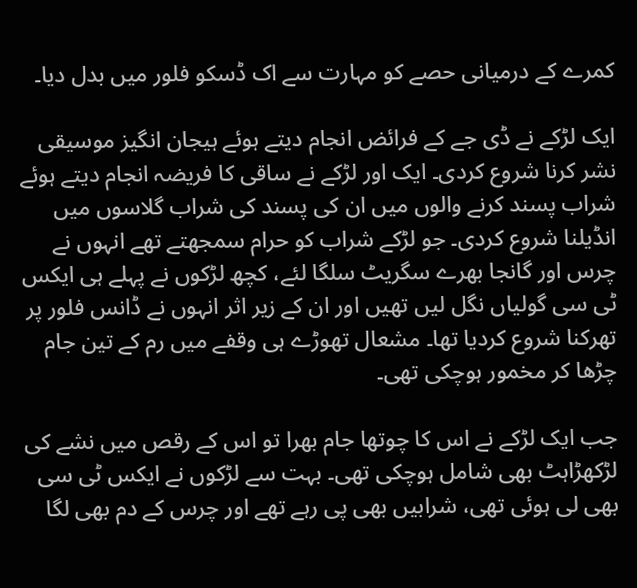کمرے کے درمیانی حصے کو مہارت سے اک ڈسکو فلور میں بدل دیا۔

ایک لڑکے نے ڈی جے کے فرائض انجام دیتے ہوئے ہیجان انگیز موسیقی نشر کرنا شروع کردی۔ ایک اور لڑکے نے ساقی کا فریضہ انجام دیتے ہوئے شراب پسند کرنے والوں میں ان کی پسند کی شراب گلاسوں میں انڈیلنا شروع کردی۔ جو لڑکے شراب کو حرام سمجھتے تھے انہوں نے چرس اور گانجا بھرے سگریٹ سلگا لئے، کچھ لڑکوں نے پہلے ہی ایکس ٹی سی گولیاں نگل لیں تھیں اور ان کے زیر اثر انہوں نے ڈانس فلور پر تھرکنا شروع کردیا تھا۔ مشعال تھوڑے ہی وقفے میں رم کے تین جام چڑھا کر مخمور ہوچکی تھی۔

جب ایک لڑکے نے اس کا چوتھا جام بھرا تو اس کے رقص میں نشے کی لڑکھڑاہٹ بھی شامل ہوچکی تھی۔ بہت سے لڑکوں نے ایکس ٹی سی بھی لی ہوئی تھی، شرابیں بھی پی رہے تھے اور چرس کے دم بھی لگا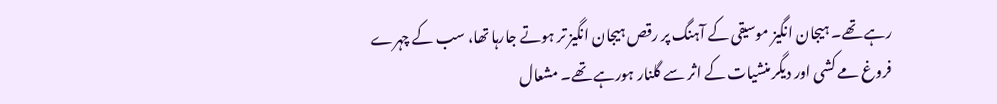رہے تھے۔ ہیجان انگیز موسیقی کے آہنگ پر رقص ہیجان انگیز تر ہوتے جارہا تھا، سب کے چہرے فروغ مے کشی اور دیگر منشیات کے اثر سے گلنار ہورہے تھے۔ مشعال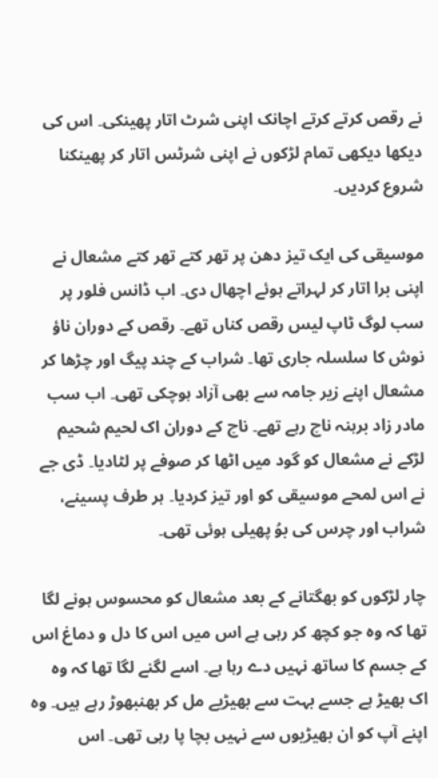نے رقص کرتے کرتے اچانک اپنی شرٹ اتار پھینکی۔ اس کی دیکھا دیکھی تمام لڑکوں نے اپنی شرٹس اتار کر پھینکنا شروع کردیں۔

موسیقی کی ایک تیز دھن پر تھر کتے تھر کتے مشعال نے اپنی برا اتار کر لہراتے ہوئے اچھال دی۔ اب ڈانس فلور پر سب لوگ ٹاپ لیس رقص کناں تھے۔ رقص کے دوران ناؤ نوش کا سلسلہ جاری تھا۔ شراب کے چند پیگ اور چڑھا کر مشعال اپنے زیر جامہ سے بھی آزاد ہوچکی تھی۔ اب سب مادر زاد برہنہ ناچ رہے تھے۔ ناچ کے دوران اک لحیم شحیم لڑکے نے مشعال کو گود میں اٹھا کر صوفے پر لٹادیا۔ ڈی جے نے اس لمحے موسیقی کو اور تیز کردیا۔ ہر طرف پسینے، شراب اور چرس کی بوُ پھیلی ہوئی تھی۔

چار لڑکوں کو بھگتانے کے بعد مشعال کو محسوس ہونے لگا تھا کہ وہ جو کچھ کر رہی ہے اس میں اس کا دل و دماغ اس کے جسم کا ساتھ نہیں دے رہا ہے۔ اسے لگنے لگا تھا کہ وہ اک بھیڑ ہے جسے بہت سے بھیڑیے مل کر بھنبھوڑ رہے ہیں۔ وہ اپنے آپ کو ان بھیڑیوں سے نہیں بچا پا رہی تھی۔ اس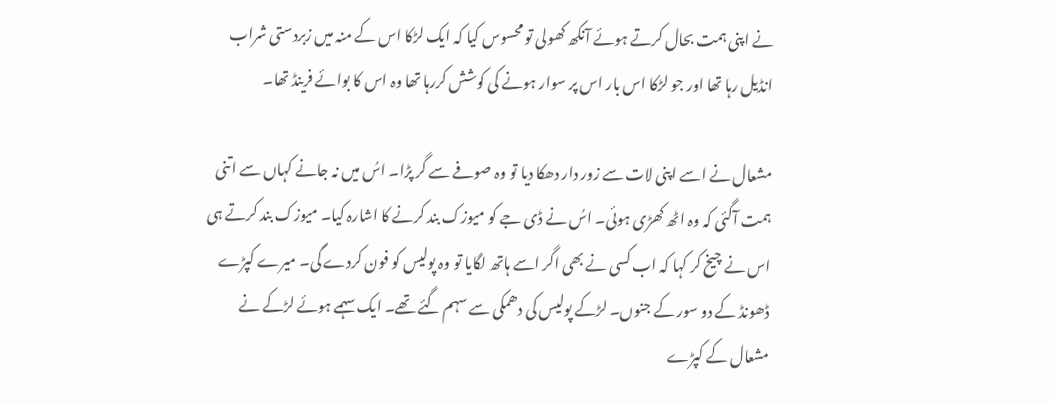نے اپنی ہمت بحال کرتے ہوئے آنکھ کھولی تو محسوس کیا کہ ایک لڑکا اس کے منہ میں زبردستی شراب انڈیل رہا تھا اور جو لڑکا اس بار اس پر سوار ہونے کی کوشش کررہا تھا وہ اس کا بوائے فرینڈ تھا۔

مشعال نے اسے اپنی لات سے زور دار دھکا دیا تو وہ صوفے سے گر پڑا۔ اسُ میں نہ جانے کہاں سے اتنی ہمت آگئی کہ وہ اٹھ کھڑی ہوئی۔ اسُ نے ڈی جے کو میوزک بند کرنے کا اشارہ کیا۔ میوزک بند کرتے ہی اس نے چیخ کر کہا کہ اب کسی نے بھی اگر اسے ہاتھ لگایا تو وہ پولیس کو فون کردے گی۔ میرے کپڑے ڈھونڈ کے دو سور کے جنوں۔ لڑکے پولیس کی دھمکی سے سہم گئے تھے۔ ایک سہمے ہوئے لڑکے نے مشعال کے کپڑے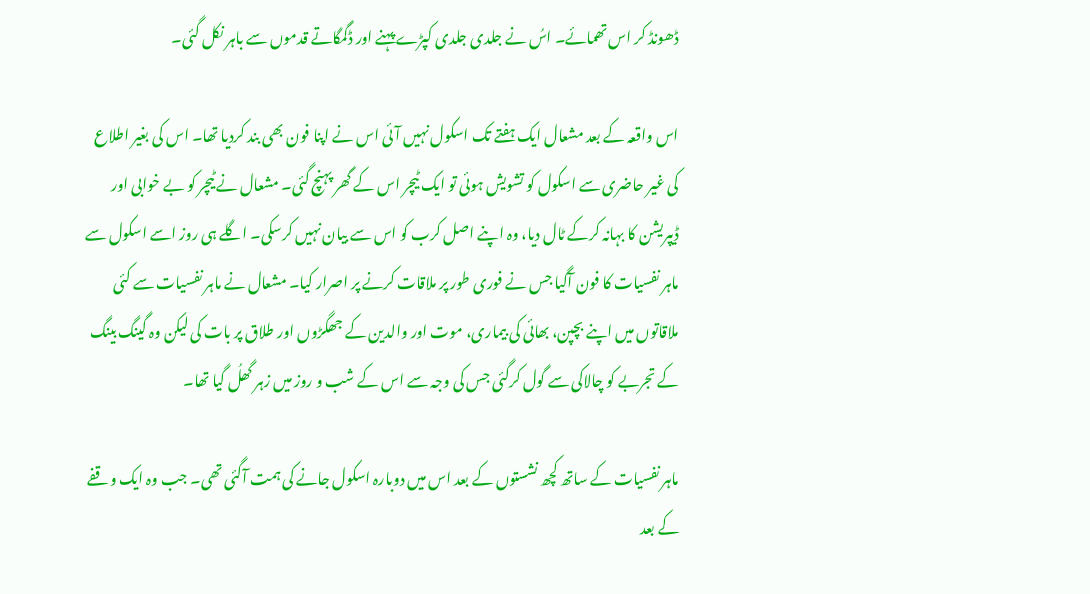ڈھونڈ کر اس تھمائے۔ اسُ نے جلدی جلدی کپڑے پہنے اور ڈگمگاتے قدموں سے باہر نکل گئی۔

اس واقعہ کے بعد مشعال ایک ہفتے تک اسکول نہیں آئی اس نے اپنا فون بھی بند کردیا تھا۔ اس کی بغیر اطلاع کی غیر حاضری سے اسکول کو تشویش ہوئی تو ایک ٹیچر اس کے گھر پہنچ گئی۔ مشعال نے ٹیچر کو بے خوابی اور ڈیپریشن کا بہانہ کرکے ٹال دیا، وہ اپنے اصل کرب کو اس سے بیان نہیں کرسکی۔ اگلے ہی روز اسے اسکول سے ماہر نفسیات کا فون آگیا جس نے فوری طور پر ملاقات کرنے پر اصرار کیا۔ مشعال نے ماہر نفسیات سے کئی ملاقاتوں میں اپنے بچپن، بھائی کی بیماری، موت اور والدین کے جھگڑوں اور طلاق پر بات کی لیکن وہ گینگ بینگ کے تجربے کو چالاکی سے گول کرگئی جس کی وجہ سے اس کے شب و روز میں زہر گھلُ گیا تھا۔

ماہر نفسیات کے ساتھ کچھ نشستوں کے بعد اس میں دوبارہ اسکول جانے کی ہمت آگئی تھی۔ جب وہ ایک وقفے کے بعد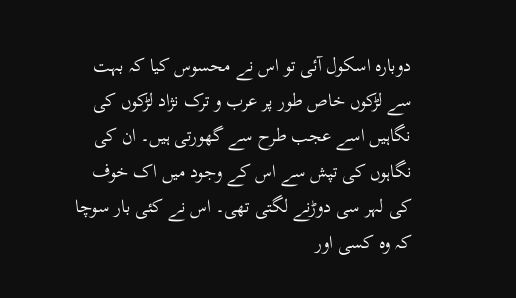دوبارہ اسکول آئی تو اس نے محسوس کیا کہ بہت سے لڑکوں خاص طور پر عرب و ترک نژاد لڑکوں کی نگاہیں اسے عجب طرح سے گھورتی ہیں۔ ان کی نگاہوں کی تپش سے اس کے وجود میں اک خوف کی لہر سی دوڑنے لگتی تھی۔ اس نے کئی بار سوچا کہ وہ کسی اور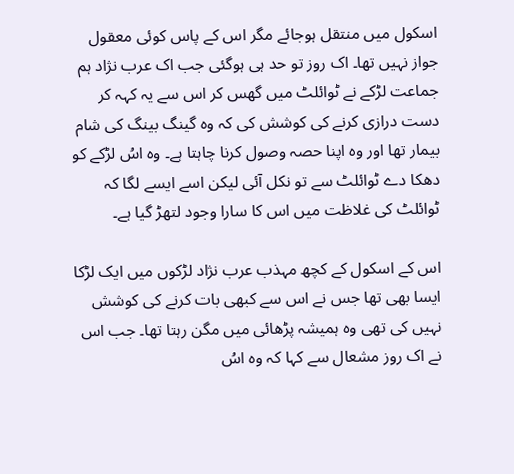اسکول میں منتقل ہوجائے مگر اس کے پاس کوئی معقول جواز نہیں تھا۔ اک روز تو حد ہی ہوگئی جب اک عرب نژاد ہم جماعت لڑکے نے ٹوائلٹ میں گھس کر اس سے یہ کہہ کر دست درازی کرنے کی کوشش کی کہ وہ گینگ بینگ کی شام بیمار تھا اور وہ اپنا حصہ وصول کرنا چاہتا ہے۔ وہ اسُ لڑکے کو دھکا دے ٹوائلٹ سے تو نکل آئی لیکن اسے ایسے لگا کہ ٹوائلٹ کی غلاظت میں اس کا سارا وجود لتھڑ گیا ہے۔

اس کے اسکول کے کچھ مہذب عرب نژاد لڑکوں میں ایک لڑکا ایسا بھی تھا جس نے اس سے کبھی بات کرنے کی کوشش نہیں کی تھی وہ ہمیشہ پڑھائی میں مگن رہتا تھا۔ جب اس نے اک روز مشعال سے کہا کہ وہ اسُ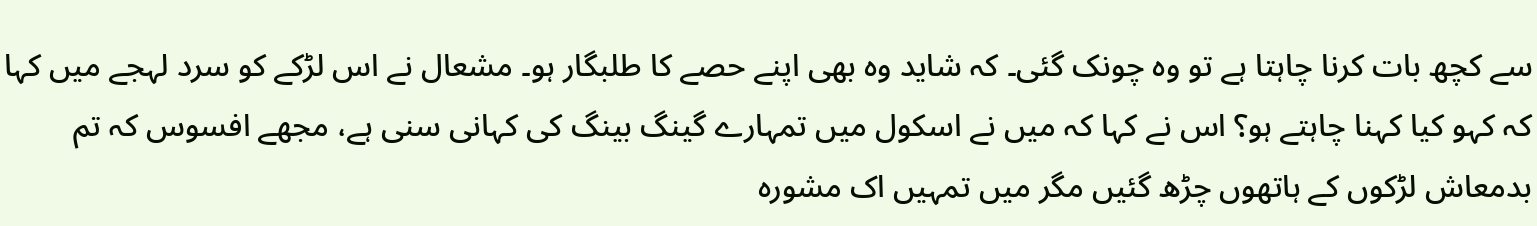سے کچھ بات کرنا چاہتا ہے تو وہ چونک گئی۔ کہ شاید وہ بھی اپنے حصے کا طلبگار ہو۔ مشعال نے اس لڑکے کو سرد لہجے میں کہا کہ کہو کیا کہنا چاہتے ہو؟ اس نے کہا کہ میں نے اسکول میں تمہارے گینگ بینگ کی کہانی سنی ہے، مجھے افسوس کہ تم بدمعاش لڑکوں کے ہاتھوں چڑھ گئیں مگر میں تمہیں اک مشورہ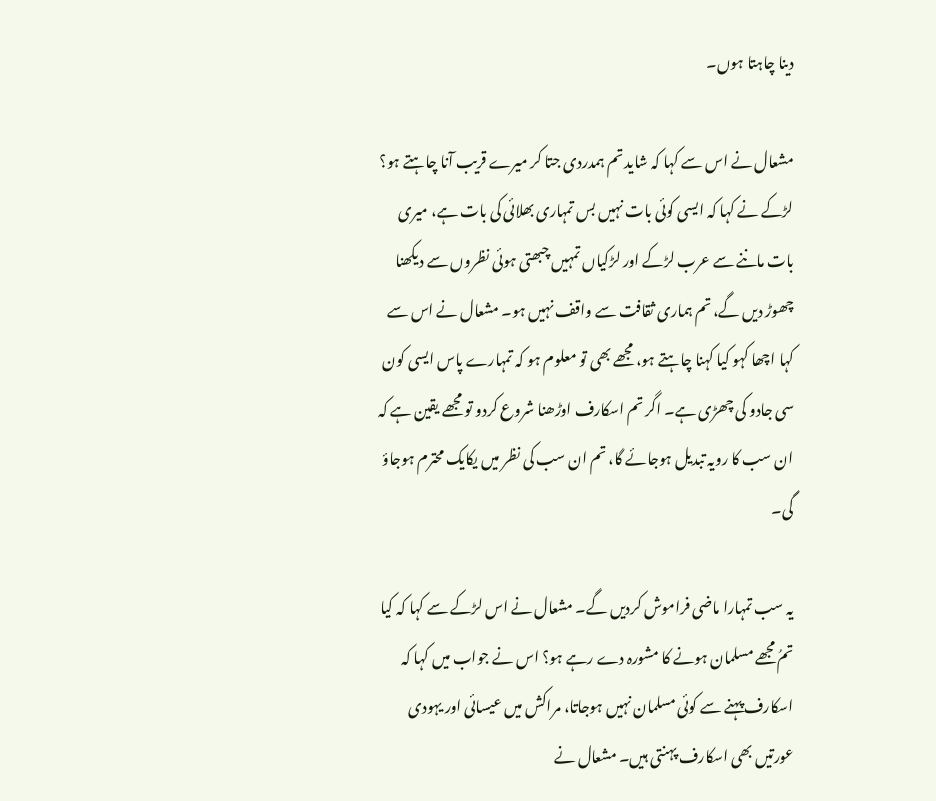دینا چاہتا ہوں۔

مشعال نے اس سے کہا کہ شاید تم ہمدردی جتا کر میرے قریب آنا چاہتے ہو؟ لڑکے نے کہا کہ ایسی کوئی بات نہیں بس تمہاری بھلائی کی بات ہے، میری بات ماننے سے عرب لڑکے اور لڑکیاں تمہیں چبھتی ہوئی نظروں سے دیکھنا چھوڑ دیں گے، تم ہماری ثقافت سے واقف نہیں ہو۔ مشعال نے اس سے کہا اچھا کہو کیا کہنا چاہتے ہو، مجھے بھی تو معلوم ہو کہ تمہارے پاس ایسی کون سی جادو کی چھڑی ہے۔ اگر تم اسکارف اوڑھنا شروع کردو تو مجھے یقین ہے کہ ان سب کا رویہ تبدیل ہوجائے گا، تم ان سب کی نظر میں یکایک محترم ہوجاؤ گی۔

یہ سب تمہارا ماضی فراموش کردیں گے۔ مشعال نے اس لڑکے سے کہا کہ کیا تمُ مجھے مسلمان ہونے کا مشورہ دے رہے ہو؟ اس نے جواب میں کہا کہ اسکارف پہنے سے کوئی مسلمان نہیں ہوجاتا، مراکش میں عیسائی اور یہودی عورتیں بھی اسکارف پہنتی ہیں۔ مشعال نے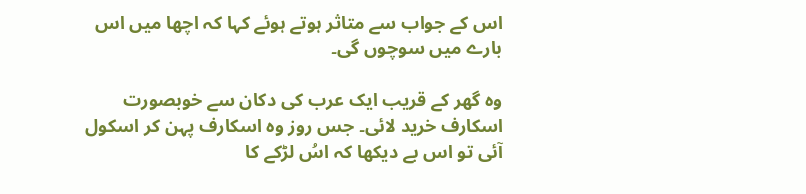اس کے جواب سے متاثر ہوتے ہوئے کہا کہ اچھا میں اس بارے میں سوچوں گی۔

وہ گھر کے قریب ایک عرب کی دکان سے خوبصورت اسکارف خرید لائی۔ جس روز وہ اسکارف پہن کر اسکول آئی تو اس بے دیکھا کہ اسُ لڑکے کا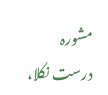مشورہ درست نکلا،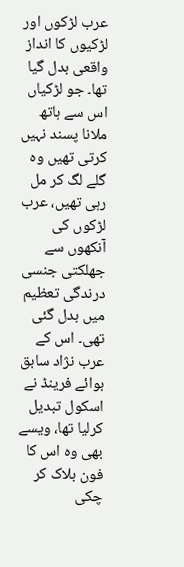عرب لڑکوں اور لڑکیوں کا انداز واقعی بدل گیا تھا۔ جو لڑکیاں اس سے ہاتھ ملانا پسند نہیں کرتی تھیں وہ گلے لگ کر مل رہی تھیں، عرب لڑکوں کی آنکھوں سے جھلکتی جنسی درندگی تعظیم میں بدل گئی تھی۔ اس کے عرب نژاد سابق بوائے فرینڈ نے اسکول تبدیل کرلیا تھا، ویسے بھی وہ اس کا فون بلاک کر چکی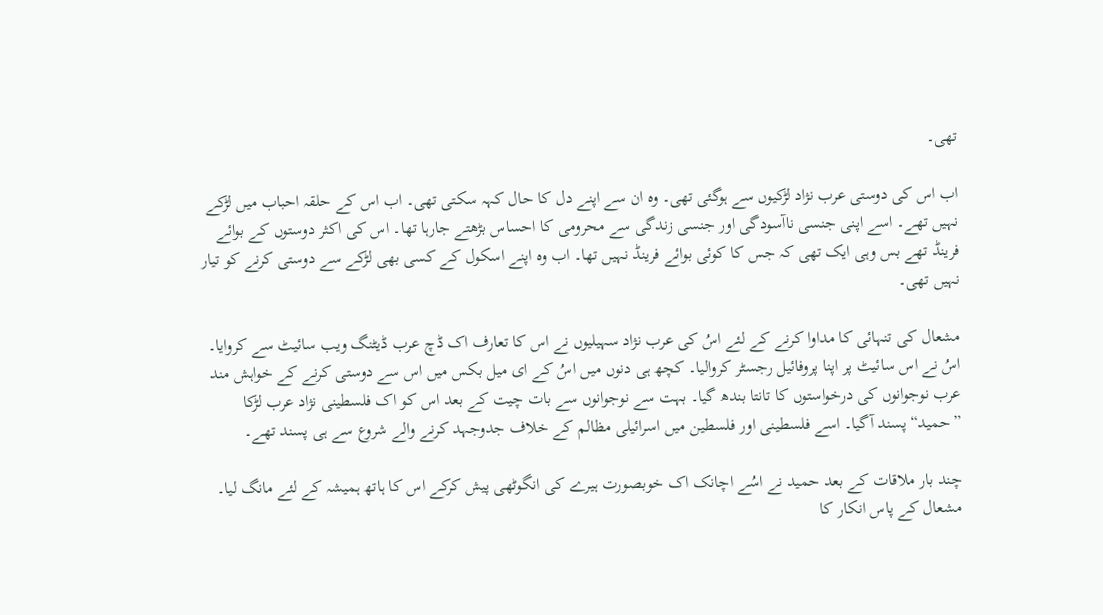تھی۔

اب اس کی دوستی عرب نژاد لڑکیوں سے ہوگئی تھی۔ وہ ان سے اپنے دل کا حال کہہ سکتی تھی۔ اب اس کے حلقہ احباب میں لڑکے نہیں تھے۔ اسے اپنی جنسی ناآسودگی اور جنسی زندگی سے محرومی کا احساس بڑھتے جارہا تھا۔ اس کی اکثر دوستوں کے بوائے فرینڈ تھے بس وہی ایک تھی کہ جس کا کوئی بوائے فرینڈ نہیں تھا۔ اب وہ اپنے اسکول کے کسی بھی لڑکے سے دوستی کرنے کو تیار نہیں تھی۔

مشعال کی تنہائی کا مداوا کرنے کے لئے اسُ کی عرب نژاد سہیلیوں نے اس کا تعارف اک ڈچ عرب ڈیٹنگ ویب سائیٹ سے کروایا۔ اسُ نے اس سائیٹ پر اپنا پروفائیل رجسٹر کروالیا۔ کچھ ہی دنوں میں اسُ کے ای میل بکس میں اس سے دوستی کرنے کے خواہش مند عرب نوجوانوں کی درخواستوں کا تانتا بندھ گیا۔ بہت سے نوجوانوں سے بات چیت کے بعد اس کو اک فلسطینی نژاد عرب لڑکا ”حمید“ پسند آگیا۔ اسے فلسطینی اور فلسطین میں اسرائیلی مظالم کے خلاف جدوجہد کرنے والے شروع سے ہی پسند تھے۔

چند بار ملاقات کے بعد حمید نے اسُے اچانک اک خوبصورت ہیرے کی انگوٹھی پیش کرکے اس کا ہاتھ ہمیشہ کے لئے مانگ لیا۔ مشعال کے پاس انکار کا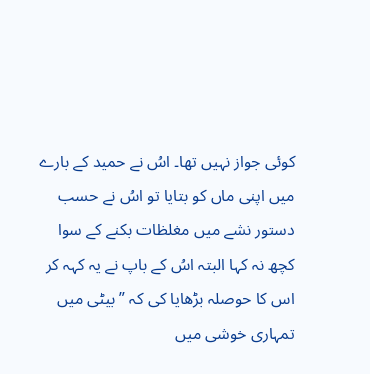کوئی جواز نہیں تھا۔ اسُ نے حمید کے بارے میں اپنی ماں کو بتایا تو اسُ نے حسب دستور نشے میں مغلظات بکنے کے سوا کچھ نہ کہا البتہ اسُ کے باپ نے یہ کہہ کر اس کا حوصلہ بڑھایا کی کہ ”بیٹی میں تمہاری خوشی میں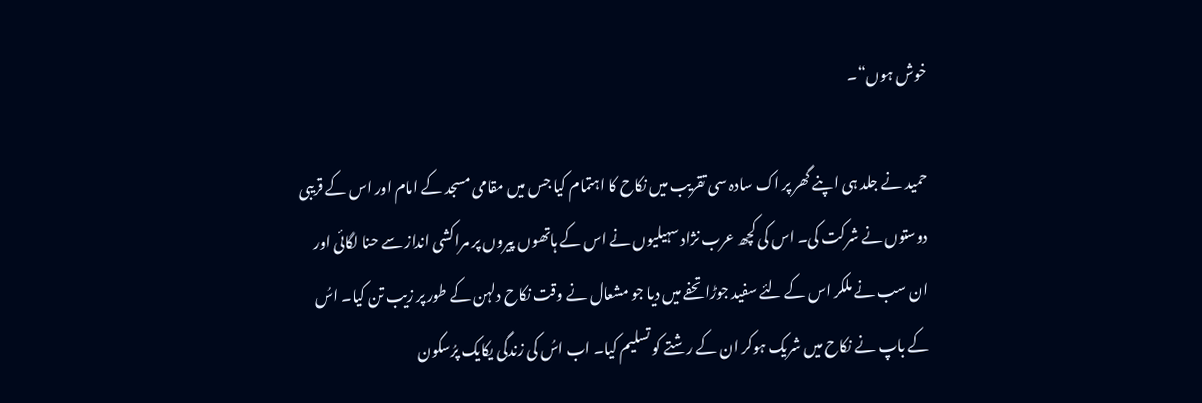خوش ہوں“۔

حمید نے جلد ہی اپنے گھر پر اک سادہ سی تقریب میں نکاح کا اہتمام کیا جس میں مقامی مسجد کے امام اور اس کے قریبی دوستوں نے شرکت کی۔ اس کی کچھ عرب نژاد سہیلیوں نے اس کے ہاتھوں پیروں پر مراکشی انداز سے حنا لگائی اور ان سب نے ملکر اس کے لئے سفید جوڑا تحفے میں دیا جو مشعال نے وقت نکاح دلہن کے طور پر زیب تن کیا۔ اسُ کے باپ نے نکاح میں شریک ہوکر ان کے رشتے کو تسلیم کیا۔ اب اسُ کی زندگی یکایک پرُسکون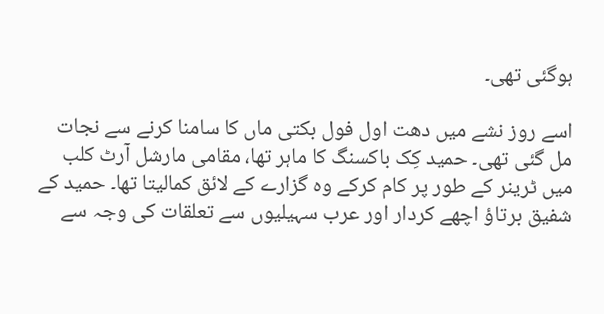ہوگئی تھی۔

اسے روز نشے میں دھت اول فول بکتی ماں کا سامنا کرنے سے نجات مل گئی تھی۔ حمید کِک باکسنگ کا ماہر تھا، مقامی مارشل آرٹ کلب میں ٹرینر کے طور پر کام کرکے وہ گزارے کے لائق کمالیتا تھا۔ حمید کے شفیق برتاؤ اچھے کردار اور عرب سہیلیوں سے تعلقات کی وجہ سے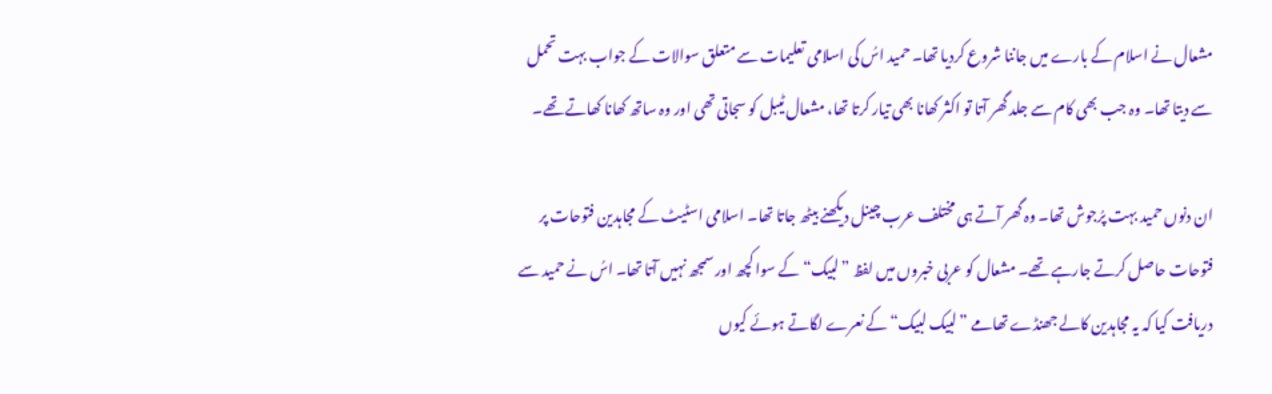مشعال نے اسلام کے بارے میں جاننا شروع کردیا تھا۔ حمید اسُ کی اسلامی تعلیمات سے متعلق سوالات کے جواب بہت تحمل سے دیتا تھا۔ وہ جب بھی کام سے جلد گھر آتا تو اکثر کھانا بھی تیار کرتا تھا، مشعال ٹیبل کو سجاتی تھی اور وہ ساتھ کھانا کھاتے تھے۔

ان دنوں حمید بہت پرُجوش تھا۔ وہ گھر آتے ہی مختلف عرب چینل دیکھنے بیٹھ جاتا تھا۔ اسلامی اسٹیٹ کے مجاہدین فتوحات پر فتوحات حاصل کرتے جارہے تھے۔ مشعال کو عربی خبروں میں لفظ ”لبیک“ کے سوا کچھ اور سمجھ نہیں آتا تھا۔ اسُ نے حمید سے دریافت کیا کہ یہ مجاہدین کالے جھنڈے تھامے ”لبیک لبیک“ کے نعرے لگاتے ہوئے کیوں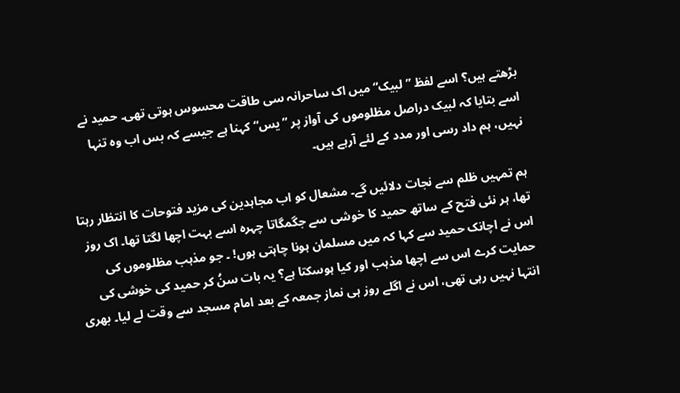بڑھتے ہیں؟ اسے لفظ ”لبیک“ میں اک ساحرانہ سی طاقت محسوس ہوتی تھی۔ حمید نے اسے بتایا کہ لبیک دراصل مظلوموں کی آواز پر ”یس“ کہنا ہے جیسے کہ بس اب وہ تنہا نہیں، ہم داد رسی اور مدد کے لئے آرہے ہیں۔

ہم تمہیں ظلم سے نجات دلائیں گے۔ مشعال کو اب مجاہدین کی مزید فتوحات کا انتظار رہتا تھا، ہر نئی فتح کے ساتھ حمید کا خوشی سے جگمگاتا چہرہ اسے بہت اچھا لگتا تھا۔ اک روز اس نے اچانک حمید سے کہا کہ میں مسلمان ہونا چاہتی ہوں! ۔ جو مذہب مظلوموں کی حمایت کرے اس سے اچھا مذہب اور کیا ہوسکتا ہے؟ یہ بات سنُ کر حمید کی خوشی کی انتہا نہیں رہی تھی، اس نے اگلے روز ہی نماز جمعہ کے بعد امام مسجد سے وقت لے لیا۔ بھری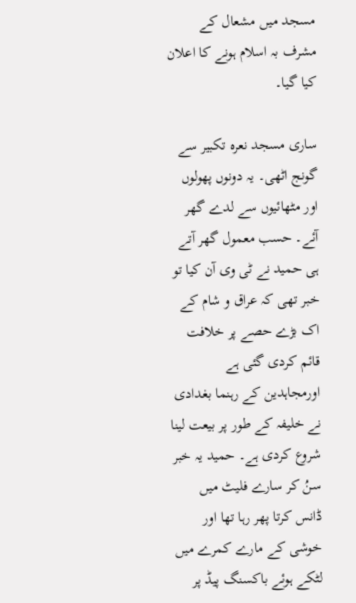مسجد میں مشعال کے مشرف بہ اسلام ہونے کا اعلان کیا گیا۔

ساری مسجد نعرہ تکبیر سے گونج اٹھی۔ یہ دونوں پھولوں اور مٹھائیوں سے لدے گھر آئے۔ حسب معمول گھر آتے ہی حمید نے ٹی وی آن کیا تو خبر تھی کہ عراق و شام کے اک بڑے حصے پر خلافت قائم کردی گئی ہے اورمجاہدین کے رہنما بغدادی نے خلیفہ کے طور پر بیعت لینا شروع کردی ہے۔ حمید یہ خبر سنُ کر سارے فلیٹ میں ڈانس کرتا پھر رہا تھا اور خوشی کے مارے کمرے میں لٹکے ہوئے باکسنگ پیڈ پر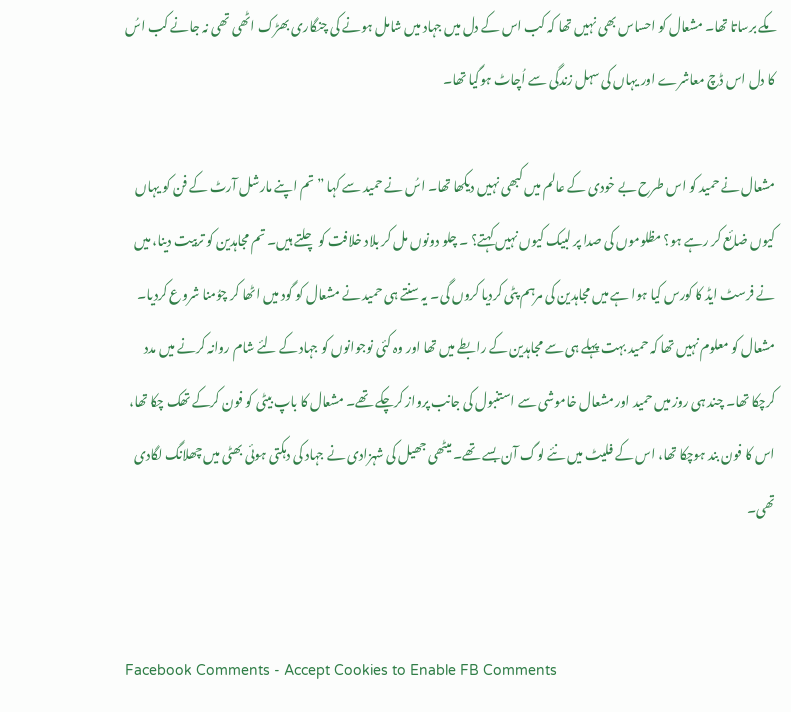مکے برساتا تھا۔ مشعال کو احساس بھی نہیں تھا کہ کب اس کے دل میں جہاد میں شامل ہونے کی چنگاری بھڑک اٹھی تھی نہ جانے کب اسُ کا دل اس ڈچ معاشرے اور یہاں کی سہل زندگی سے اُچاٹ ہوگیا تھا۔

مشعال نے حمید کو اس طرح بے خودی کے عالم میں کبھی نہیں دیکھا تھا۔ اسُ نے حمید سے کہا ”تم اپنے مارشل آرٹ کے فن کو یہاں کیوں ضائع کر رہے ہو؟ مظلوموں کی صدا پر لبیک کیوں نہیں کہتے؟ ۔ چلو دونوں مل کر بلاد خلافت کو چلتے ہیں۔ تم مجاہدین کو تربیت دینا، میں نے فرسٹ ایڈ کا کورس کیا ہوا ہے میں مجاہدین کی مرہم پٹی کردیا کروں گی۔ یہ سنتے ہی حمید نے مشعال کو گود میں اٹھا کر چوُمنا شروع کردیا۔ مشعال کو معلوم نہیں تھا کہ حمید بہت پہلے ہی سے مجاہدین کے رابطے میں تھا اور وہ کئی نوجوانوں کو جہاد کے لئے شام روانہ کرنے میں مدد کرچکا تھا۔ چند ہی روز میں حمید اور مشعال خاموشی سے استنبول کی جانب پرواز کرچکے تھے۔ مشعال کا باپ بیٹی کو فون کرکے تھک چکا تھا، اس کا فون بند ہوچکا تھا، اس کے فلیٹ میں نئے لوگ آن بسے تھے۔ میٹھی جھیل کی شہزادی نے جہاد کی دہکتی ہوئی بھٹی میں چھلانگ لگادی تھی۔


Facebook Comments - Accept Cookies to Enable FB Comments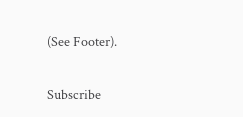(See Footer).

Subscribe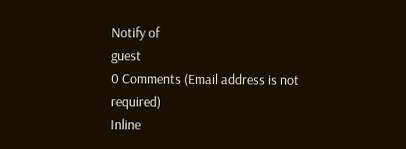Notify of
guest
0 Comments (Email address is not required)
Inline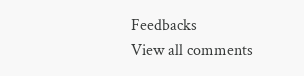Feedbacks
View all comments